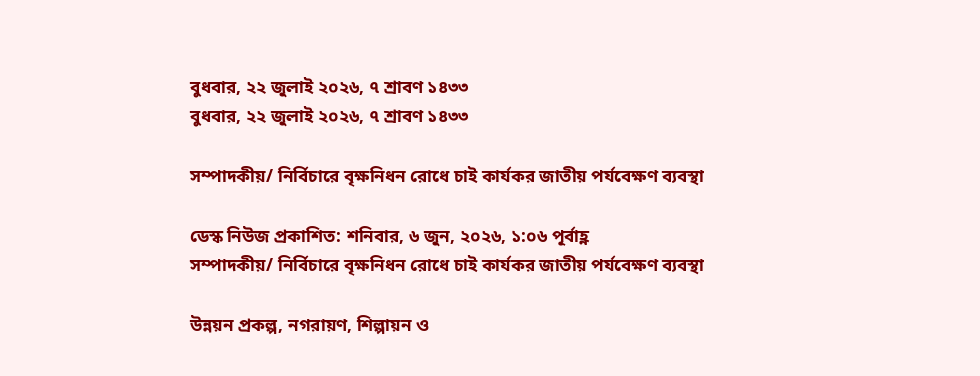বুধবার, ২২ জুলাই ২০২৬, ৭ শ্রাবণ ১৪৩৩
বুধবার, ২২ জুলাই ২০২৬, ৭ শ্রাবণ ১৪৩৩

সম্পাদকীয়/ নির্বিচারে বৃক্ষনিধন রোধে চাই কার্যকর জাতীয় পর্যবেক্ষণ ব্যবস্থা

ডেস্ক নিউজ প্রকাশিত: শনিবার, ৬ জুন, ২০২৬, ১:০৬ পূর্বাহ্ণ
সম্পাদকীয়/ নির্বিচারে বৃক্ষনিধন রোধে চাই কার্যকর জাতীয় পর্যবেক্ষণ ব্যবস্থা

উন্নয়ন প্রকল্প, নগরায়ণ, শিল্পায়ন ও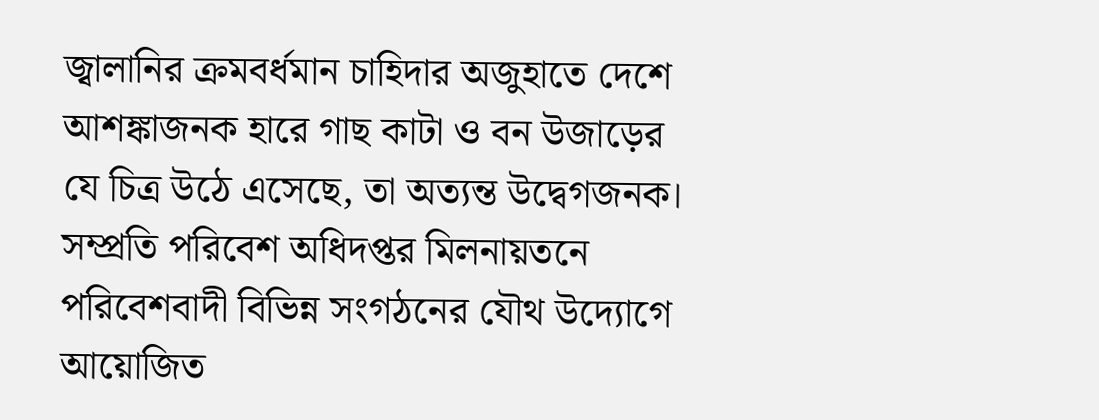জ্বালানির ক্রমবর্ধমান চাহিদার অজুহাতে দেশে আশঙ্কাজনক হারে গাছ কাটা ও বন উজাড়ের যে চিত্র উঠে এসেছে, তা অত্যন্ত উদ্বেগজনক। সম্প্রতি পরিবেশ অধিদপ্তর মিলনায়তনে পরিবেশবাদী বিভিন্ন সংগঠনের যৌথ উদ্যোগে আয়োজিত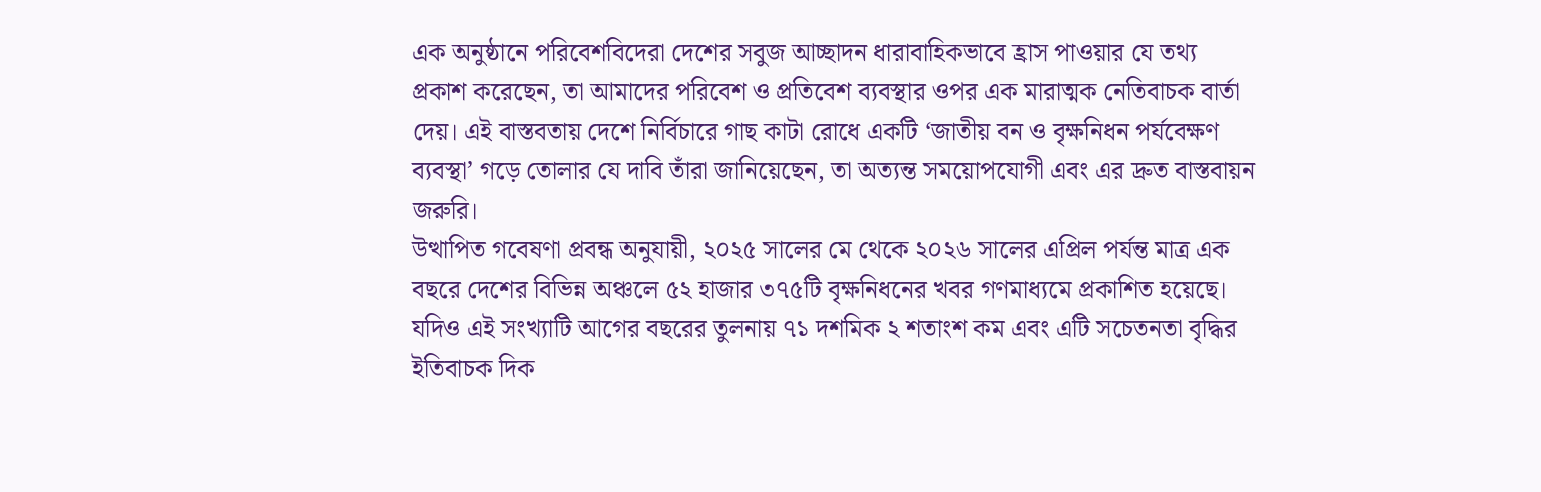এক অনুষ্ঠানে পরিবেশবিদেরা দেশের সবুজ আচ্ছাদন ধারাবাহিকভাবে হ্রাস পাওয়ার যে তথ্য প্রকাশ করেছেন, তা আমাদের পরিবেশ ও প্রতিবেশ ব্যবস্থার ওপর এক মারাত্মক নেতিবাচক বার্তা দেয়। এই বাস্তবতায় দেশে নির্বিচারে গাছ কাটা রোধে একটি ‘জাতীয় বন ও বৃক্ষনিধন পর্যবেক্ষণ ব্যবস্থা’ গড়ে তোলার যে দাবি তাঁরা জানিয়েছেন, তা অত্যন্ত সময়োপযোগী এবং এর দ্রুত বাস্তবায়ন জরুরি।
উত্থাপিত গবেষণা প্রবন্ধ অনুযায়ী, ২০২৫ সালের মে থেকে ২০২৬ সালের এপ্রিল পর্যন্ত মাত্র এক বছরে দেশের বিভিন্ন অঞ্চলে ৫২ হাজার ৩৭৫টি বৃক্ষনিধনের খবর গণমাধ্যমে প্রকাশিত হয়েছে। যদিও এই সংখ্যাটি আগের বছরের তুলনায় ৭১ দশমিক ২ শতাংশ কম এবং এটি সচেতনতা বৃদ্ধির ইতিবাচক দিক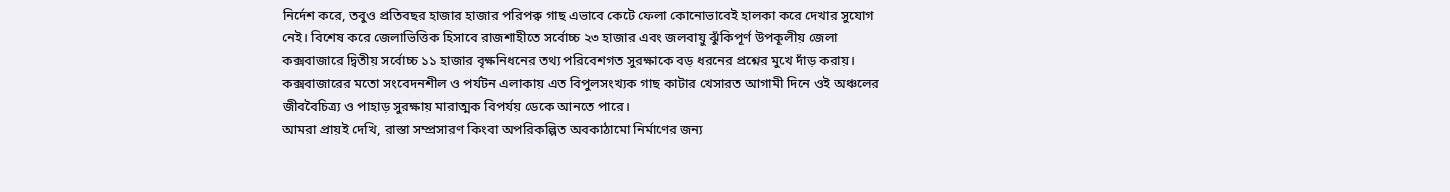নির্দেশ করে, তবুও প্রতিবছর হাজার হাজার পরিপক্ব গাছ এভাবে কেটে ফেলা কোনোভাবেই হালকা করে দেখার সুযোগ নেই। বিশেষ করে জেলাভিত্তিক হিসাবে রাজশাহীতে সর্বোচ্চ ২৩ হাজার এবং জলবায়ু ঝুঁকিপূর্ণ উপকূলীয় জেলা কক্সবাজারে দ্বিতীয় সর্বোচ্চ ১১ হাজার বৃক্ষনিধনের তথ্য পরিবেশগত সুরক্ষাকে বড় ধরনের প্রশ্নের মুখে দাঁড় করায়। কক্সবাজারের মতো সংবেদনশীল ও পর্যটন এলাকায় এত বিপুলসংখ্যক গাছ কাটার খেসারত আগামী দিনে ওই অঞ্চলের জীববৈচিত্র্য ও পাহাড় সুরক্ষায় মারাত্মক বিপর্যয় ডেকে আনতে পারে।
আমরা প্রায়ই দেখি, রাস্তা সম্প্রসারণ কিংবা অপরিকল্পিত অবকাঠামো নির্মাণের জন্য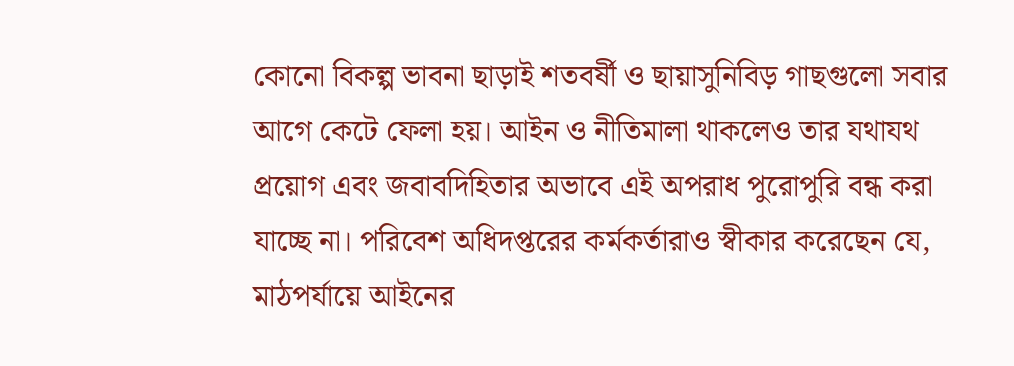কোনো বিকল্প ভাবনা ছাড়াই শতবর্ষী ও ছায়াসুনিবিড় গাছগুলো সবার আগে কেটে ফেলা হয়। আইন ও নীতিমালা থাকলেও তার যথাযথ প্রয়োগ এবং জবাবদিহিতার অভাবে এই অপরাধ পুরোপুরি বন্ধ করা যাচ্ছে না। পরিবেশ অধিদপ্তরের কর্মকর্তারাও স্বীকার করেছেন যে, মাঠপর্যায়ে আইনের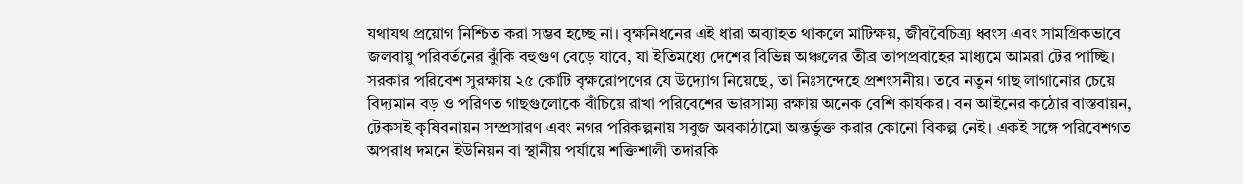যথাযথ প্রয়োগ নিশ্চিত করা সম্ভব হচ্ছে না। বৃক্ষনিধনের এই ধারা অব্যাহত থাকলে মাটিক্ষয়, জীববৈচিত্র্য ধ্বংস এবং সামগ্রিকভাবে জলবায়ু পরিবর্তনের ঝুঁকি বহুগুণ বেড়ে যাবে, যা ইতিমধ্যে দেশের বিভিন্ন অঞ্চলের তীব্র তাপপ্রবাহের মাধ্যমে আমরা টের পাচ্ছি।
সরকার পরিবেশ সুরক্ষায় ২৫ কোটি বৃক্ষরোপণের যে উদ্যোগ নিয়েছে, তা নিঃসন্দেহে প্রশংসনীয়। তবে নতুন গাছ লাগানোর চেয়ে বিদ্যমান বড় ও পরিণত গাছগুলোকে বাঁচিয়ে রাখা পরিবেশের ভারসাম্য রক্ষায় অনেক বেশি কার্যকর। বন আইনের কঠোর বাস্তবায়ন, টেকসই কৃষিবনায়ন সম্প্রসারণ এবং নগর পরিকল্পনায় সবুজ অবকাঠামো অন্তর্ভুক্ত করার কোনো বিকল্প নেই। একই সঙ্গে পরিবেশগত অপরাধ দমনে ইউনিয়ন বা স্থানীয় পর্যায়ে শক্তিশালী তদারকি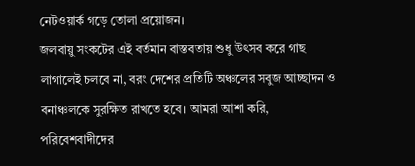নেটওয়ার্ক গড়ে তোলা প্রয়োজন।
জলবায়ু সংকটের এই বর্তমান বাস্তবতায় শুধু উৎসব করে গাছ লাগালেই চলবে না, বরং দেশের প্রতিটি অঞ্চলের সবুজ আচ্ছাদন ও বনাঞ্চলকে সুরক্ষিত রাখতে হবে। আমরা আশা করি, পরিবেশবাদীদের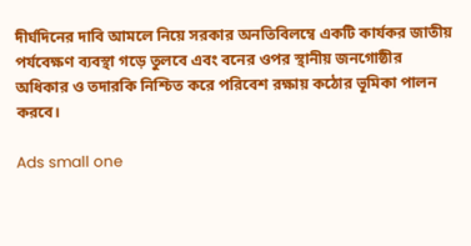দীর্ঘদিনের দাবি আমলে নিয়ে সরকার অনতিবিলম্বে একটি কার্যকর জাতীয় পর্যবেক্ষণ ব্যবস্থা গড়ে তুলবে এবং বনের ওপর স্থানীয় জনগোষ্ঠীর অধিকার ও তদারকি নিশ্চিত করে পরিবেশ রক্ষায় কঠোর ভূমিকা পালন করবে।

Ads small one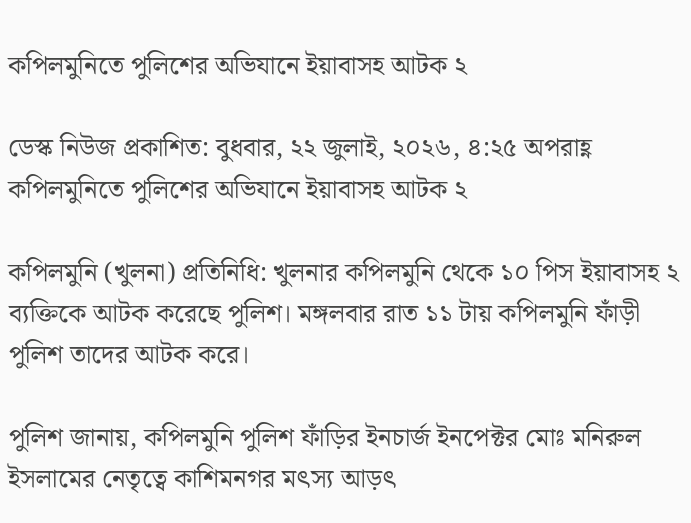কপিলমুনিতে পুলিশের অভিযানে ইয়াবাসহ আটক ২

ডেস্ক নিউজ প্রকাশিত: বুধবার, ২২ জুলাই, ২০২৬, ৪:২৫ অপরাহ্ণ
কপিলমুনিতে পুলিশের অভিযানে ইয়াবাসহ আটক ২

কপিলমুনি (খুলনা) প্রতিনিধি: খুলনার কপিলমুনি থেকে ১০ পিস ইয়াবাসহ ২ ব্যক্তিকে আটক করেছে পুলিশ। মঙ্গলবার রাত ১১ টায় কপিলমুনি ফাঁড়ী পুলিশ তাদের আটক করে।

পুলিশ জানায়, কপিলমুনি পুলিশ ফাঁড়ির ইনচার্জ ইনপেক্টর মোঃ মনিরুল ইসলামের নেতৃত্বে কাশিমনগর মৎস্য আড়ৎ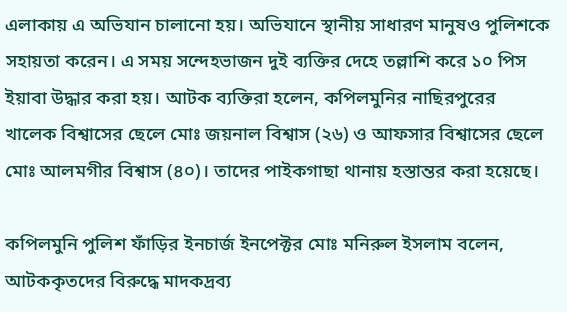এলাকায় এ অভিযান চালানো হয়। অভিযানে স্থানীয় সাধারণ মানুষও পুলিশকে সহায়তা করেন। এ সময় সন্দেহভাজন দুই ব্যক্তির দেহে তল্লাশি করে ১০ পিস ইয়াবা উদ্ধার করা হয়। আটক ব্যক্তিরা হলেন, কপিলমুনির নাছিরপুরের খালেক বিশ্বাসের ছেলে মোঃ জয়নাল বিশ্বাস (২৬) ও আফসার বিশ্বাসের ছেলে মোঃ আলমগীর বিশ্বাস (৪০)। তাদের পাইকগাছা থানায় হস্তান্তর করা হয়েছে।

কপিলমুনি পুলিশ ফাঁড়ির ইনচার্জ ইনপেক্টর মোঃ মনিরুল ইসলাম বলেন, আটককৃতদের বিরুদ্ধে মাদকদ্রব্য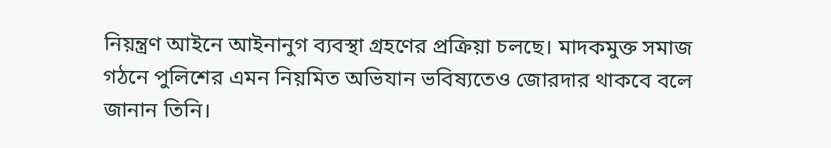নিয়ন্ত্রণ আইনে আইনানুগ ব্যবস্থা গ্রহণের প্রক্রিয়া চলছে। মাদকমুক্ত সমাজ গঠনে পুলিশের এমন নিয়মিত অভিযান ভবিষ্যতেও জোরদার থাকবে বলে জানান তিনি।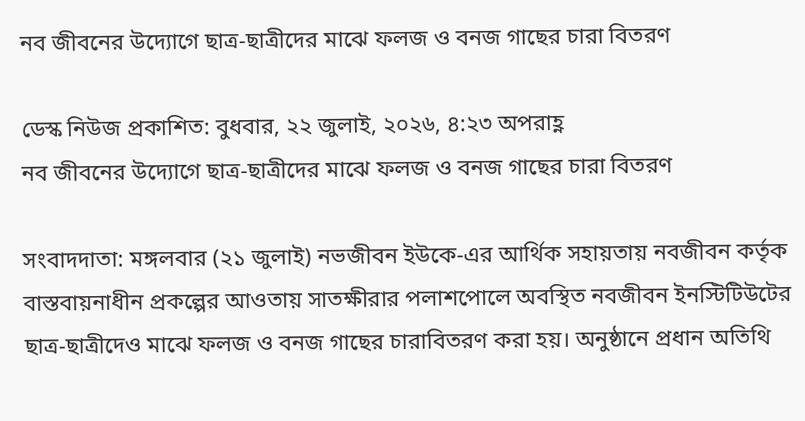নব জীবনের উদ্যোগে ছাত্র-ছাত্রীদের মাঝে ফলজ ও বনজ গাছের চারা বিতরণ

ডেস্ক নিউজ প্রকাশিত: বুধবার, ২২ জুলাই, ২০২৬, ৪:২৩ অপরাহ্ণ
নব জীবনের উদ্যোগে ছাত্র-ছাত্রীদের মাঝে ফলজ ও বনজ গাছের চারা বিতরণ

সংবাদদাতা: মঙ্গলবার (২১ জুলাই) নভজীবন ইউকে-এর আর্থিক সহায়তায় নবজীবন কর্তৃক বাস্তবায়নাধীন প্রকল্পের আওতায় সাতক্ষীরার পলাশপোলে অবস্থিত নবজীবন ইনস্টিটিউটের ছাত্র-ছাত্রীদেও মাঝে ফলজ ও বনজ গাছের চারাবিতরণ করা হয়। অনুষ্ঠানে প্রধান অতিথি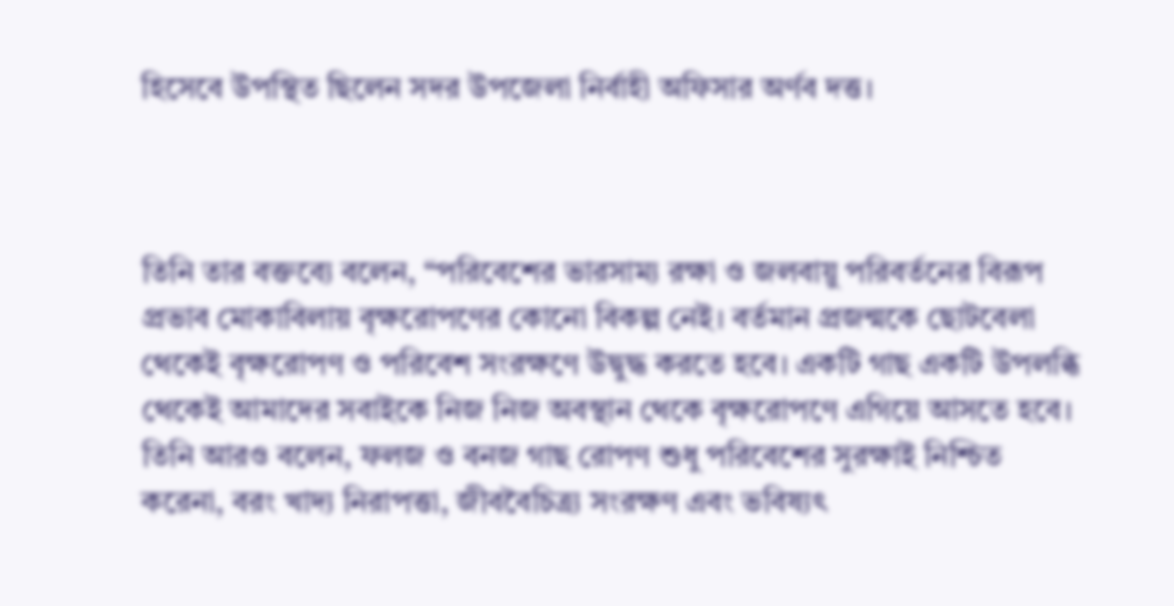হিসেবে উপস্থিত ছিলেন সদর উপজেলা নির্বাহী অফিসার অর্ণব দত্ত।



তিনি তার বক্তব্যে বলেন, “পরিবেশের ভারসাম্য রক্ষা ও জলবায়ু পরিবর্তনের বিরূপ প্রভাব মোকাবিলায় বৃক্ষরোপণের কোনো বিকল্প নেই। বর্তমান প্রজন্মকে ছোটবেলা থেকেই বৃক্ষরোপণ ও পরিবেশ সংরক্ষণে উদ্বুদ্ধ করতে হবে। একটি গাছ একটি উপলব্ধি থেকেই আমাদের সবাইকে নিজ নিজ অবস্থান থেকে বৃক্ষরোপণে এগিয়ে আসতে হবে। তিনি আরও বলেন, ফলজ ও বনজ গাছ রোপণ শুধু পরিবেশের সুরক্ষাই নিশ্চিত করেনা, বরং খাদ্য নিরাপত্তা, জীববৈচিত্র্য সংরক্ষণ এবং ভবিষ্যৎ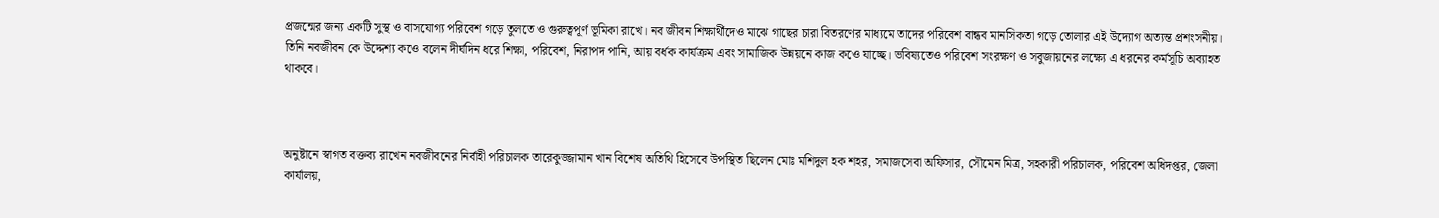প্রজন্মের জন্য একটি সুস্থ ও বাসযোগ্য পরিবেশ গড়ে তুলতে ও গুরুত্বপূর্ণ ভূমিকা রাখে। নব জীবন শিক্ষার্থীদেও মাঝে গাছের চারা বিতরণের মাধ্যমে তাদের পরিবেশ বান্ধব মানসিকতা গড়ে তোলার এই উদ্যোগ অত্যন্ত প্রশংসনীয়। তিনি নবজীবন কে উদ্দেশ্য কওে বলেন দীর্ঘদিন ধরে শিক্ষা, পরিবেশ, নিরাপদ পানি, আয় বর্ধক কার্যক্রম এবং সামাজিক উন্নয়নে কাজ কওে যাচ্ছে। ভবিষ্যতেও পরিবেশ সংরক্ষণ ও সবুজায়নের লক্ষ্যে এ ধরনের কর্মসূচি অব্যাহত থাকবে।



অনুষ্টানে স্বাগত বক্তব্য রাখেন নবজীবনের নির্বাহী পরিচালক তারেকুজ্জামান খান বিশেষ অতিথি হিসেবে উপস্থিত ছিলেন মোঃ মশিদুল হক শহর, সমাজসেবা অফিসার, সৌমেন মিত্র, সহকারী পরিচালক, পরিবেশ অধিদপ্তর, জেলা কার্যালয়,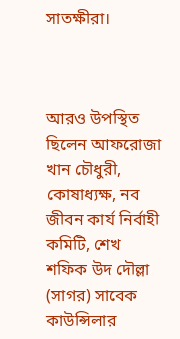সাতক্ষীরা।



আরও উপস্থিত ছিলেন আফরোজা খান চৌধুরী, কোষাধ্যক্ষ, নব জীবন কার্য নির্বাহী কমিটি, শেখ শফিক উদ দৌল্লা (সাগর) সাবেক কাউন্সিলার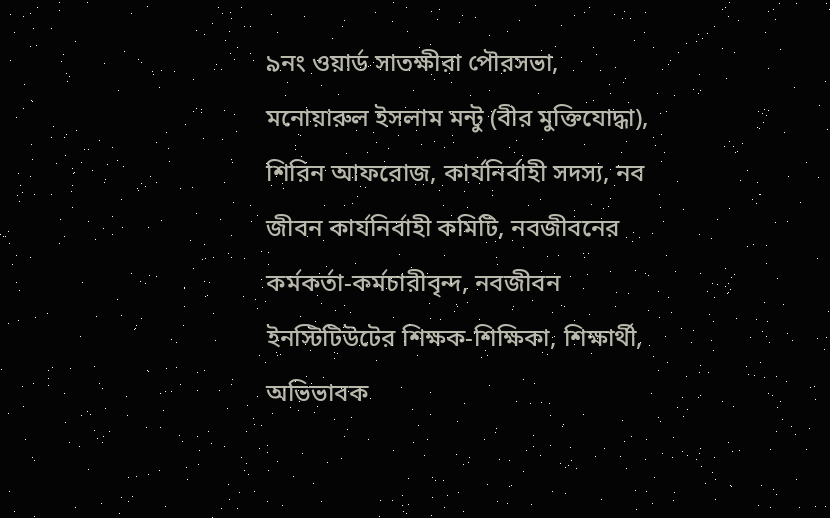৯নং ওয়ার্ড সাতক্ষীরা পৌরসভা, মনোয়ারুল ইসলাম মন্টু (বীর মুক্তিযোদ্ধা), শিরিন আফরোজ, কার্যনির্বাহী সদস্য, নব জীবন কার্যনির্বাহী কমিটি, নবজীবনের কর্মকর্তা-কর্মচারীবৃন্দ, নবজীবন ইনস্টিটিউটের শিক্ষক-শিক্ষিকা, শিক্ষার্থী, অভিভাবক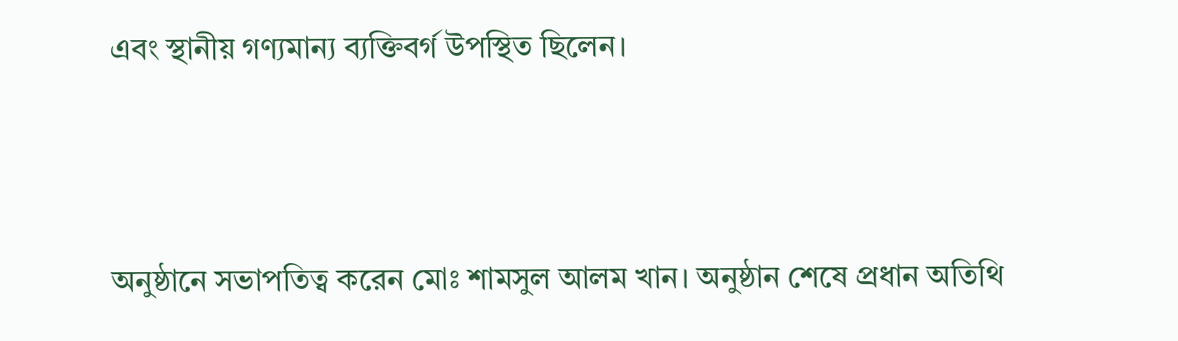এবং স্থানীয় গণ্যমান্য ব্যক্তিবর্গ উপস্থিত ছিলেন।



অনুষ্ঠানে সভাপতিত্ব করেন মোঃ শামসুল আলম খান। অনুষ্ঠান শেষে প্রধান অতিথি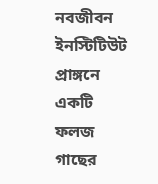নবজীবন ইনস্টিটিউট প্রাঙ্গনে একটি ফলজ গাছের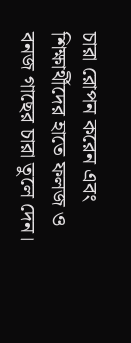চারা রোপন করেন এবং শিক্ষার্থীদের হাতে ফলজ ও বনজ গাছের চারা তুলে দেন।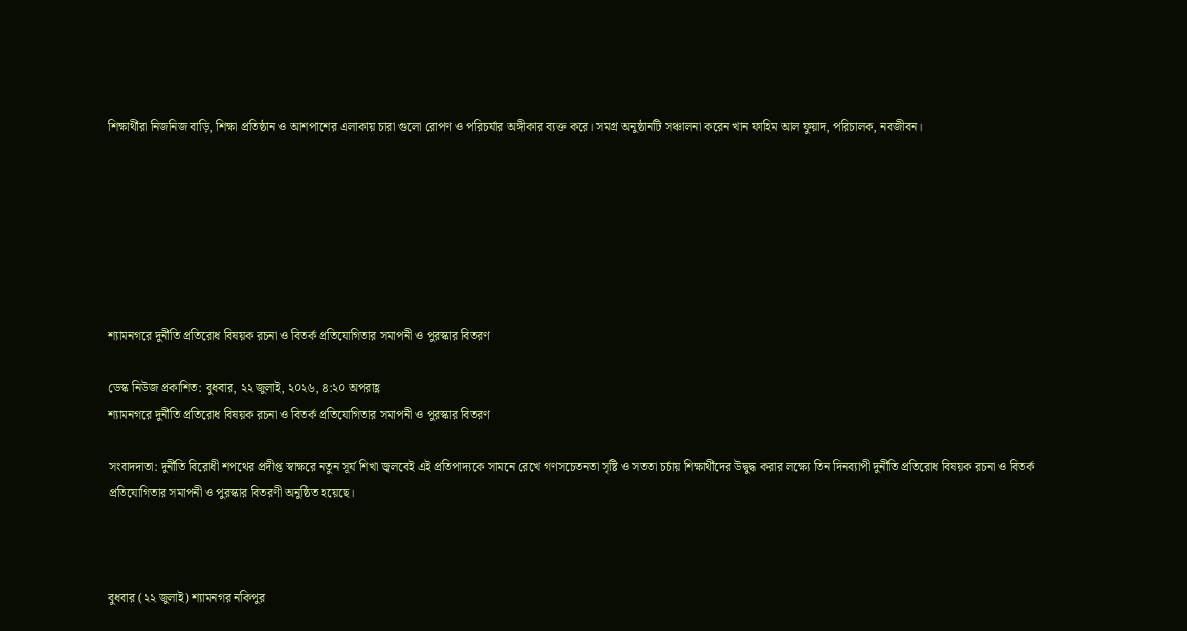শিক্ষার্থীরা নিজনিজ বাড়ি, শিক্ষা প্রতিষ্ঠান ও আশপাশের এলাকায় চারা গুলো রোপণ ও পরিচর্যার অঙ্গীকার ব্যক্ত করে। সমগ্র অনুষ্ঠানটি সঞ্চালনা করেন খান ফাহিম আল ফুয়াদ, পরিচালক, নবজীবন।







শ্যামনগরে দুর্নীতি প্রতিরোধ বিষয়ক রচনা ও বিতর্ক প্রতিযোগিতার সমাপনী ও পুরস্কার বিতরণ

ডেস্ক নিউজ প্রকাশিত: বুধবার, ২২ জুলাই, ২০২৬, ৪:২০ অপরাহ্ণ
শ্যামনগরে দুর্নীতি প্রতিরোধ বিষয়ক রচনা ও বিতর্ক প্রতিযোগিতার সমাপনী ও পুরস্কার বিতরণ

সংবাদদাতা: দুর্নীতি বিরোধী শপথের প্রদীপ্ত স্বাক্ষরে নতুন সূর্য শিখা জ্বলবেই এই প্রতিপাদ্যকে সামনে রেখে গণসচেতনতা সৃষ্টি ও সততা চর্চায় শিক্ষার্থীদের উদ্বুদ্ধ করার লক্ষ্যে তিন দিনব্যাপী দুর্নীতি প্রতিরোধ বিষয়ক রচনা ও বিতর্ক প্রতিযোগিতার সমাপনী ও পুরস্কার বিতরণী অনুষ্ঠিত হয়েছে।



বুধবার (২২ জুলাই) শ্যামনগর নকিপুর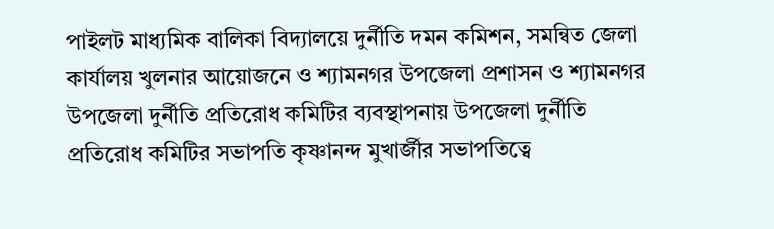পাইলট মাধ্যমিক বালিকা বিদ্যালয়ে দুর্নীতি দমন কমিশন, সমন্বিত জেলা কার্যালয় খুলনার আয়োজনে ও শ্যামনগর উপজেলা প্রশাসন ও শ্যামনগর উপজেলা দুর্নীতি প্রতিরোধ কমিটির ব্যবস্থাপনায় উপজেলা দুর্নীতি প্রতিরোধ কমিটির সভাপতি কৃষ্ণানন্দ মুখার্জীর সভাপতিত্বে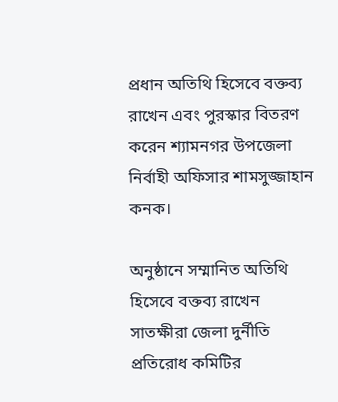প্রধান অতিথি হিসেবে বক্তব্য রাখেন এবং পুরস্কার বিতরণ করেন শ্যামনগর উপজেলা নির্বাহী অফিসার শামসুজ্জাহান কনক।

অনুষ্ঠানে সম্মানিত অতিথি হিসেবে বক্তব্য রাখেন সাতক্ষীরা জেলা দুর্নীতি প্রতিরোধ কমিটির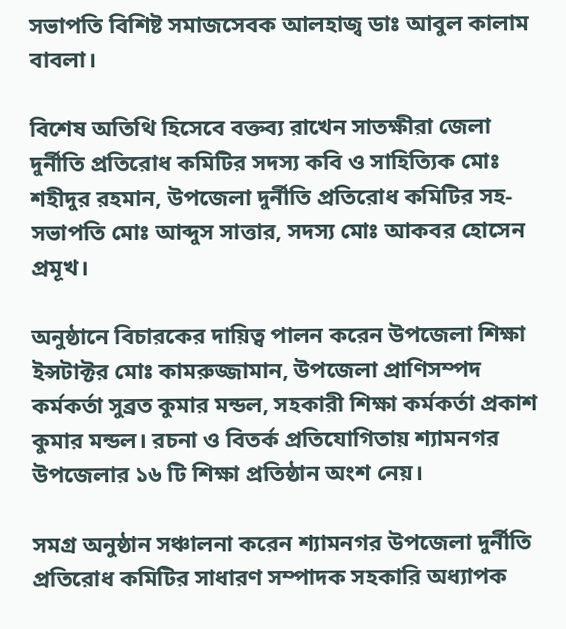সভাপতি বিশিষ্ট সমাজসেবক আলহাজ্ব ডাঃ আবুল কালাম বাবলা।

বিশেষ অতিথি হিসেবে বক্তব্য রাখেন সাতক্ষীরা জেলা দুর্নীতি প্রতিরোধ কমিটির সদস্য কবি ও সাহিত্যিক মোঃ শহীদুর রহমান, উপজেলা দুর্নীতি প্রতিরোধ কমিটির সহ-সভাপতি মোঃ আব্দুস সাত্তার, সদস্য মোঃ আকবর হোসেন প্রমূখ।

অনুষ্ঠানে বিচারকের দায়িত্ব পালন করেন উপজেলা শিক্ষা ইন্সটাক্টর মোঃ কামরুজ্জামান, উপজেলা প্রাণিসম্পদ কর্মকর্তা সুব্রত কুমার মন্ডল, সহকারী শিক্ষা কর্মকর্তা প্রকাশ কুমার মন্ডল। রচনা ও বিতর্ক প্রতিযোগিতায় শ্যামনগর উপজেলার ১৬ টি শিক্ষা প্রতিষ্ঠান অংশ নেয়।

সমগ্র অনুষ্ঠান সঞ্চালনা করেন শ্যামনগর উপজেলা দুর্নীতি প্রতিরোধ কমিটির সাধারণ সম্পাদক সহকারি অধ্যাপক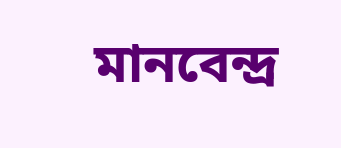মানবেন্দ্র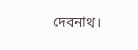দেবনাথ।